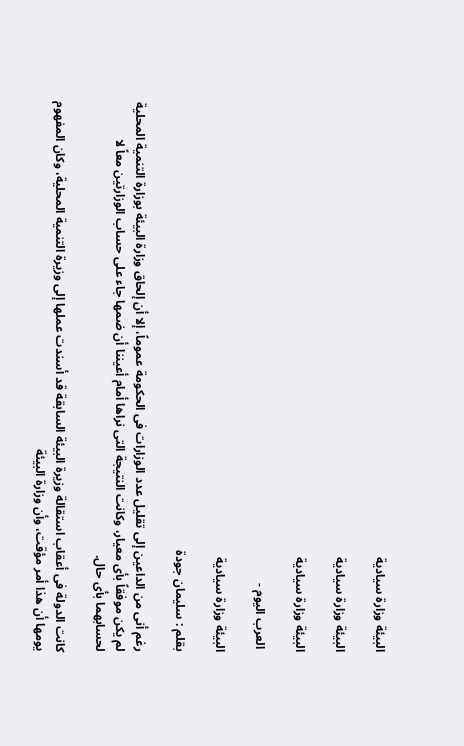البيئة وزارة سيادية

البيئة وزارة سيادية

البيئة وزارة سيادية

 العرب اليوم -

البيئة وزارة سيادية

بقلم : سليمان جودة

رغم أنى من الداعين إلى تقليل عدد الوزارات فى الحكومة عموماً، إلا أن إلحاق وزارة البيئة بوزارة التنمية المحلية لم يكن موفقاً بأى معيار، وكانت النتيجة التى نراها أمام أعيننا أن ضمها جاء على حساب الوزارتين معاً لا لحسابهما بأى حال.

كانت الدولة فى أعقاب استقالة وزيرة البيئة السابقة قد أسندت عملها إلى وزيرة التنمية المحلية، وكان المفهوم يومها أن هذا أمر مؤقت، وأن وزارة البيئة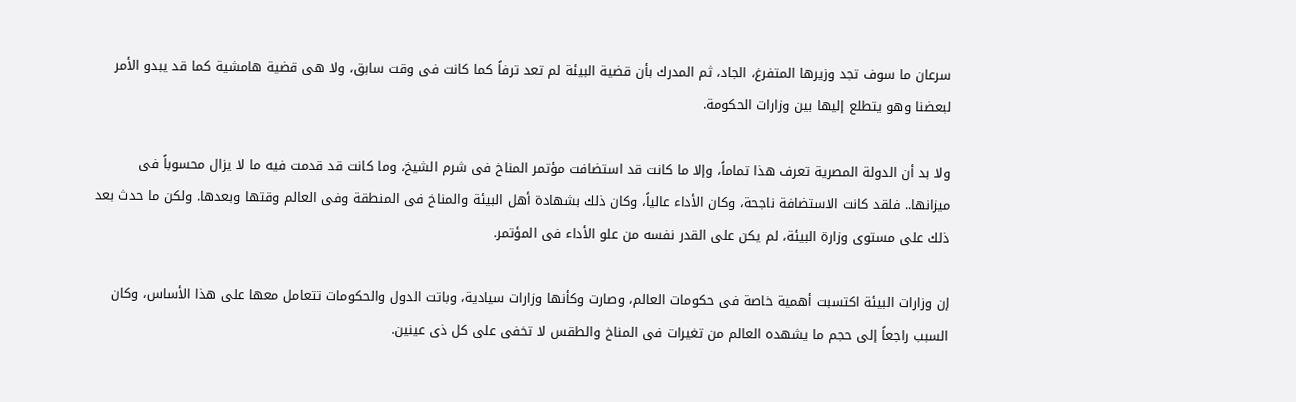سرعان ما سوف تجد وزيرها المتفرغ، الجاد، ثم المدرك بأن قضية البيئة لم تعد ترفاً كما كانت فى وقت سابق، ولا هى قضية هامشية كما قد يبدو الأمر لبعضنا وهو يتطلع إليها بين وزارات الحكومة.

ولا بد أن الدولة المصرية تعرف هذا تماماً، وإلا ما كانت قد استضافت مؤتمر المناخ فى شرم الشيخ، وما كانت قد قدمت فيه ما لا يزال محسوباً فى ميزانها.. فلقد كانت الاستضافة ناجحة، وكان الأداء عالياً، وكان ذلك بشهادة أهل البيئة والمناخ فى المنطقة وفى العالم وقتها وبعدها. ولكن ما حدث بعد ذلك على مستوى وزارة البيئة، لم يكن على القدر نفسه من علو الأداء فى المؤتمر.

إن وزارات البيئة اكتسبت أهمية خاصة فى حكومات العالم، وصارت وكأنها وزارات سيادية، وباتت الدول والحكومات تتعامل معها على هذا الأساس، وكان السبب راجعاً إلى حجم ما يشهده العالم من تغيرات فى المناخ والطقس لا تخفى على كل ذى عينين.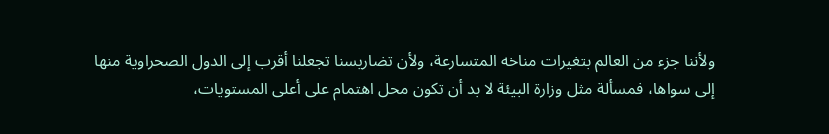ولأننا جزء من العالم بتغيرات مناخه المتسارعة، ولأن تضاريسنا تجعلنا أقرب إلى الدول الصحراوية منها إلى سواها، فمسألة مثل وزارة البيئة لا بد أن تكون محل اهتمام على أعلى المستويات،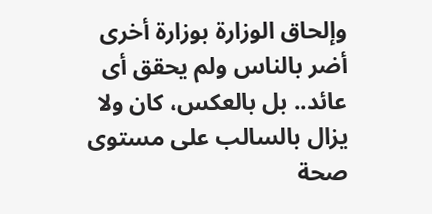وإلحاق الوزارة بوزارة أخرى أضر بالناس ولم يحقق أى عائد.. بل بالعكس، كان ولا يزال بالسالب على مستوى صحة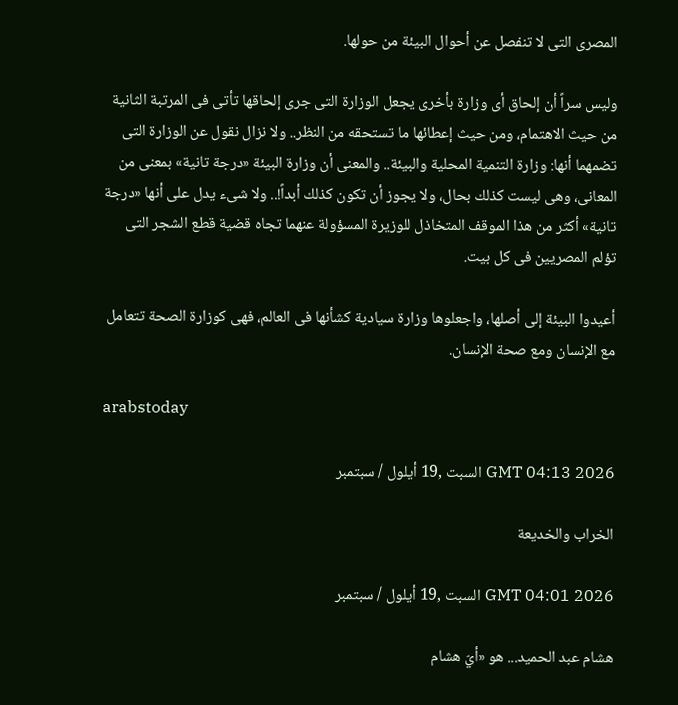المصرى التى لا تنفصل عن أحوال البيئة من حولها.

وليس سراً أن إلحاق أى وزارة بأخرى يجعل الوزارة التى جرى إلحاقها تأتى فى المرتبة الثانية من حيث الاهتمام، ومن حيث إعطائها ما تستحقه من النظر.. ولا نزال نقول عن الوزارة التى تضمهما أنها: وزارة التنمية المحلية والبيئة.. والمعنى أن وزارة البيئة «درجة تانية» بمعنى من المعانى، وهى ليست كذلك بحال، ولا يجوز أن تكون كذلك أبداً!.. ولا شىء يدل على أنها «درجة تانية» أكثر من هذا الموقف المتخاذل للوزيرة المسؤولة عنهما تجاه قضية قطع الشجر التى تؤلم المصريين فى كل بيت.

أعيدوا البيئة إلى أصلها، واجعلوها وزارة سيادية كشأنها فى العالم، فهى كوزارة الصحة تتعامل مع الإنسان ومع صحة الإنسان.

arabstoday

GMT 04:13 2026 السبت ,19 أيلول / سبتمبر

الخراب والخديعة

GMT 04:01 2026 السبت ,19 أيلول / سبتمبر

هشام عبد الحميد... هو «أيّ هشام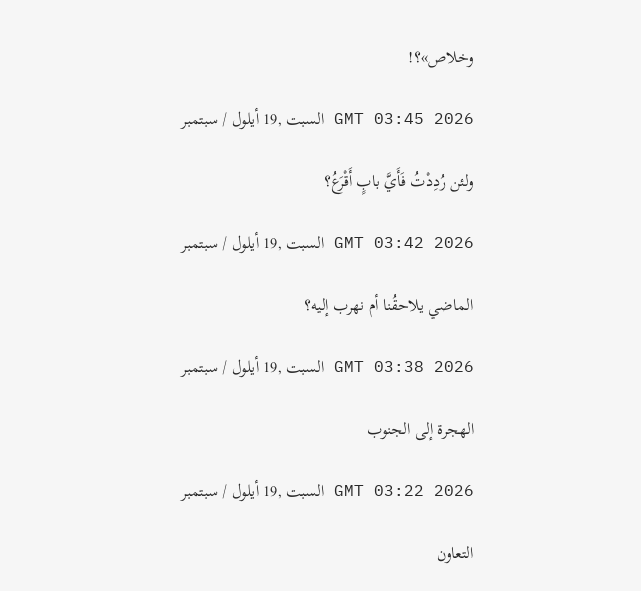وخلاص»؟!

GMT 03:45 2026 السبت ,19 أيلول / سبتمبر

ولئن رُدِدْتُ فَأَيَّ بابٍ أَقْرَعُ؟

GMT 03:42 2026 السبت ,19 أيلول / سبتمبر

الماضي يلاحقُنا أم نهرب إليه؟

GMT 03:38 2026 السبت ,19 أيلول / سبتمبر

الهجرة إلى الجنوب

GMT 03:22 2026 السبت ,19 أيلول / سبتمبر

التعاون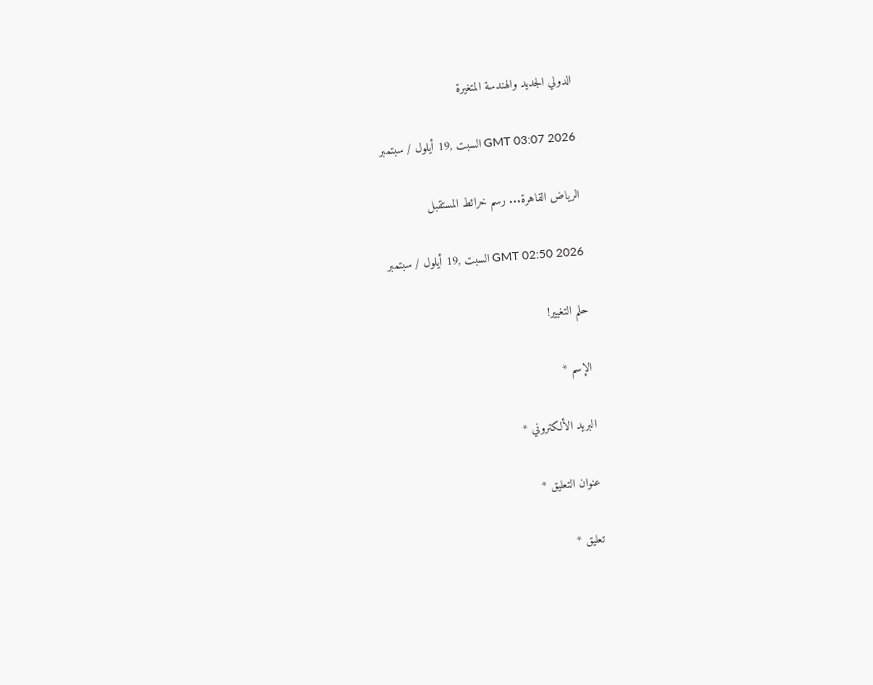الدولي الجديد والهندسة المتغيرة

GMT 03:07 2026 السبت ,19 أيلول / سبتمبر

الرياض القاهرة... رسم خرائط المستقبل

GMT 02:50 2026 السبت ,19 أيلول / سبتمبر

حلم التغيير!

الإسم *

البريد الألكتروني *

عنوان التعليق *

تعليق *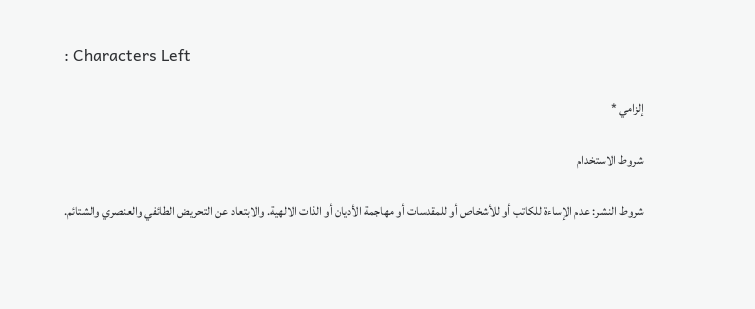: Characters Left

إلزامي *

شروط الاستخدام

شروط النشر: عدم الإساءة للكاتب أو للأشخاص أو للمقدسات أو مهاجمة الأديان أو الذات الالهية. والابتعاد عن التحريض الطائفي والعنصري والشتائم.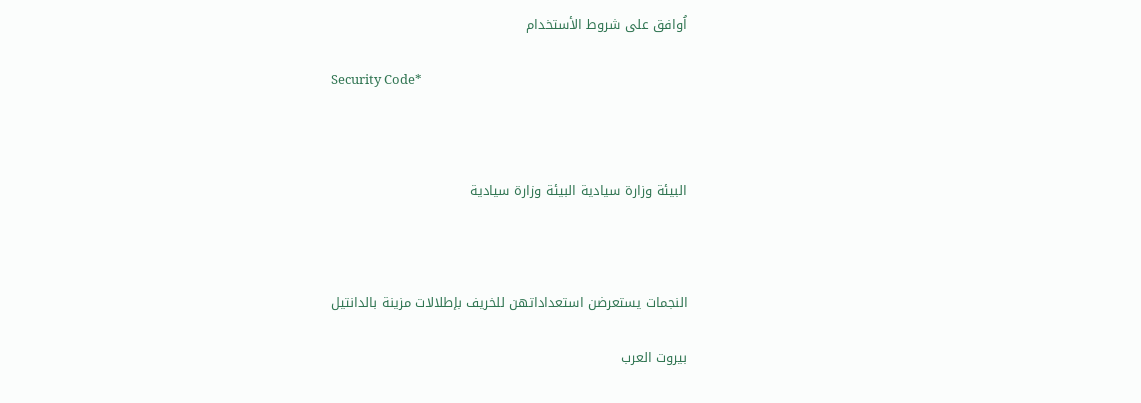اُوافق على شروط الأستخدام

Security Code*



البيئة وزارة سيادية البيئة وزارة سيادية



النجمات يستعرضن استعداداتهن للخريف بإطلالات مزينة بالدانتيل

بيروت العرب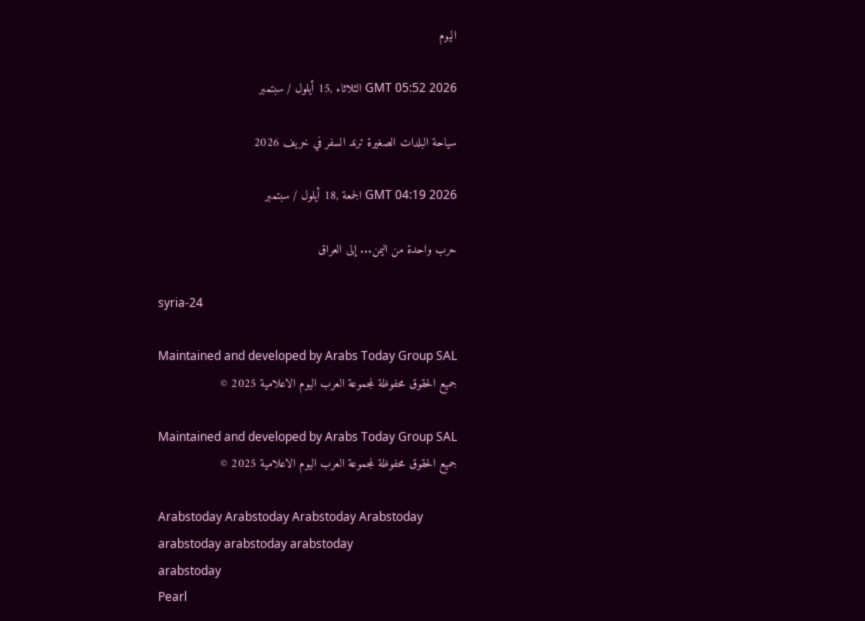اليوم

GMT 05:52 2026 الثلاثاء ,15 أيلول / سبتمبر

سياحة البلدات الصغيرة ترند السفر في خريف 2026

GMT 04:19 2026 الجمعة ,18 أيلول / سبتمبر

حرب واحدة من اليمن... إلى العراق

syria-24

Maintained and developed by Arabs Today Group SAL
جميع الحقوق محفوظة لمجموعة العرب اليوم الاعلامية 2025 ©

Maintained and developed by Arabs Today Group SAL
جميع الحقوق محفوظة لمجموعة العرب اليوم الاعلامية 2025 ©

Arabstoday Arabstoday Arabstoday Arabstoday
arabstoday arabstoday arabstoday
arabstoday
Pearl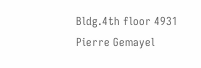Bldg.4th floor 4931 Pierre Gemayel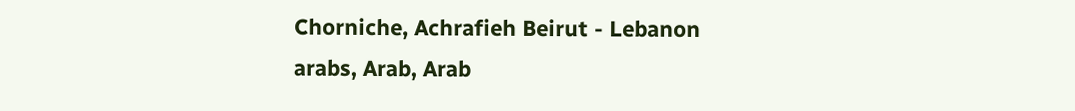Chorniche, Achrafieh Beirut - Lebanon
arabs, Arab, Arab